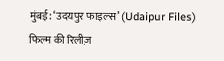मुंबई: ‘उदयपुर फाइल्स’ (Udaipur Files) फिल्म की रिलीज़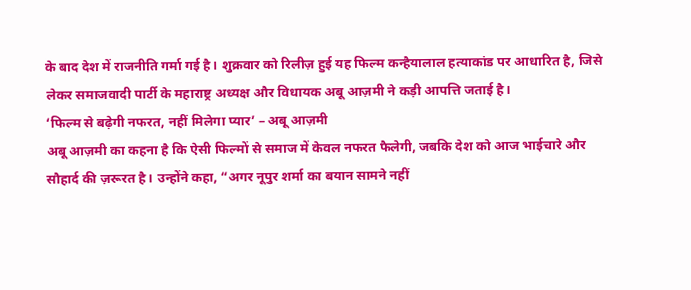के बाद देश में राजनीति गर्मा गई है। शुक्रवार को रिलीज़ हुई यह फिल्म कन्हैयालाल हत्याकांड पर आधारित है, जिसे लेकर समाजवादी पार्टी के महाराष्ट्र अध्यक्ष और विधायक अबू आज़मी ने कड़ी आपत्ति जताई है।
‘फिल्म से बढ़ेगी नफरत, नहीं मिलेगा प्यार’ – अबू आज़मी
अबू आज़मी का कहना है कि ऐसी फिल्मों से समाज में केवल नफरत फैलेगी, जबकि देश को आज भाईचारे और सौहार्द की ज़रूरत है। उन्होंने कहा, “अगर नूपुर शर्मा का बयान सामने नहीं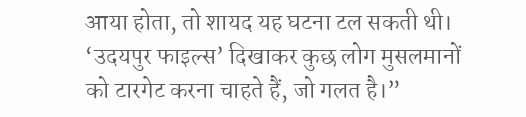आया होता, तो शायद यह घटना टल सकती थी। ‘उदयपुर फाइल्स’ दिखाकर कुछ लोग मुसलमानों को टारगेट करना चाहते हैं, जो गलत है।”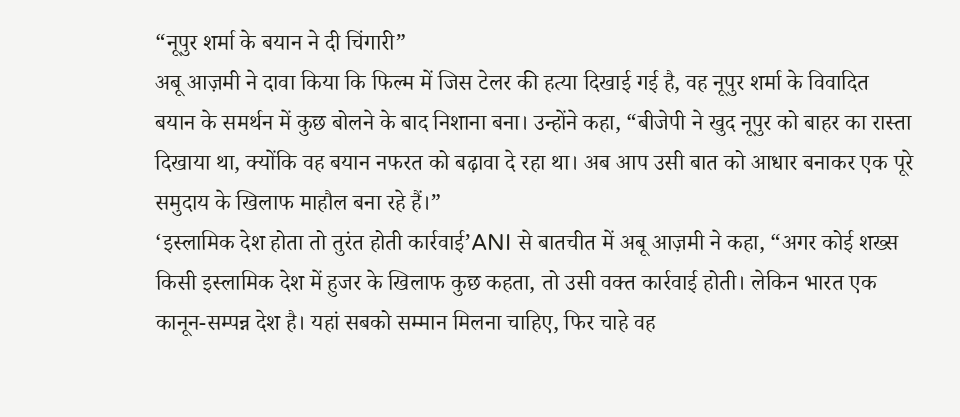“नूपुर शर्मा के बयान ने दी चिंगारी”
अबू आज़मी ने दावा किया कि फिल्म में जिस टेलर की हत्या दिखाई गई है, वह नूपुर शर्मा के विवादित बयान के समर्थन में कुछ बोलने के बाद निशाना बना। उन्होंने कहा, “बीजेपी ने खुद नूपुर को बाहर का रास्ता दिखाया था, क्योंकि वह बयान नफरत को बढ़ावा दे रहा था। अब आप उसी बात को आधार बनाकर एक पूरे समुदाय के खिलाफ माहौल बना रहे हैं।”
‘इस्लामिक देश होता तो तुरंत होती कार्रवाई’ANI से बातचीत में अबू आज़मी ने कहा, “अगर कोई शख्स किसी इस्लामिक देश में हुजर के खिलाफ कुछ कहता, तो उसी वक्त कार्रवाई होती। लेकिन भारत एक कानून-सम्पन्न देश है। यहां सबको सम्मान मिलना चाहिए, फिर चाहे वह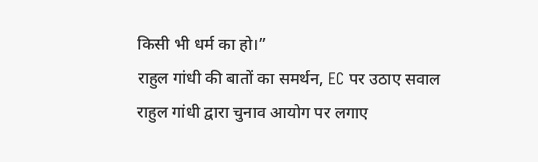किसी भी धर्म का हो।”
राहुल गांधी की बातों का समर्थन, EC पर उठाए सवाल
राहुल गांधी द्वारा चुनाव आयोग पर लगाए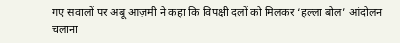गए सवालों पर अबू आज़मी ने कहा कि विपक्षी दलों को मिलकर ‘हल्ला बोल’ आंदोलन चलाना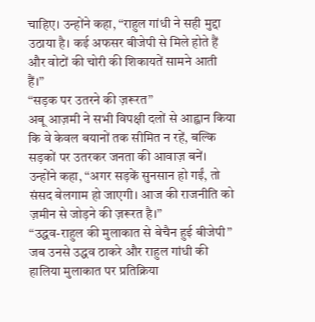चाहिए। उन्होंने कहा, “राहुल गांधी ने सही मुद्दा उठाया है। कई अफसर बीजेपी से मिले होते हैं और वोटों की चोरी की शिकायतें सामने आती हैं।”
“सड़क पर उतरने की ज़रूरत”
अबू आज़मी ने सभी विपक्षी दलों से आह्वान किया कि वे केवल बयानों तक सीमित न रहें, बल्कि सड़कों पर उतरकर जनता की आवाज़ बनें। उन्होंने कहा, “अगर सड़कें सुनसान हो गईं, तो संसद बेलगाम हो जाएगी। आज की राजनीति को ज़मीन से जोड़ने की ज़रूरत है।”
“उद्धव-राहुल की मुलाकात से बेचैन हुई बीजेपी”
जब उनसे उद्धव ठाकरे और राहुल गांधी की हालिया मुलाकात पर प्रतिक्रिया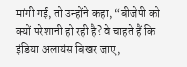मांगी गई, तो उन्होंने कहा, “बीजेपी को क्यों परेशानी हो रही है? वे चाहते हैं कि इंडिया अलायंस बिखर जाए,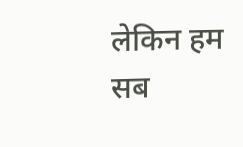लेकिन हम सब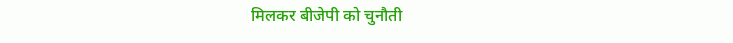मिलकर बीजेपी को चुनौती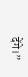देंगे।”